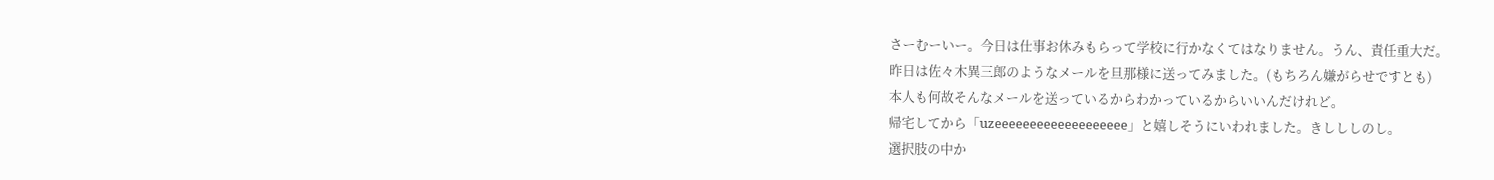さーむーいー。今日は仕事お休みもらって学校に行かなくてはなりません。うん、責任重大だ。
昨日は佐々木異三郎のようなメールを旦那様に送ってみました。(もちろん嫌がらせですとも)
本人も何故そんなメールを送っているからわかっているからいいんだけれど。
帰宅してから「uzeeeeeeeeeeeeeeeeeee」と嬉しそうにいわれました。きしししのし。
選択肢の中か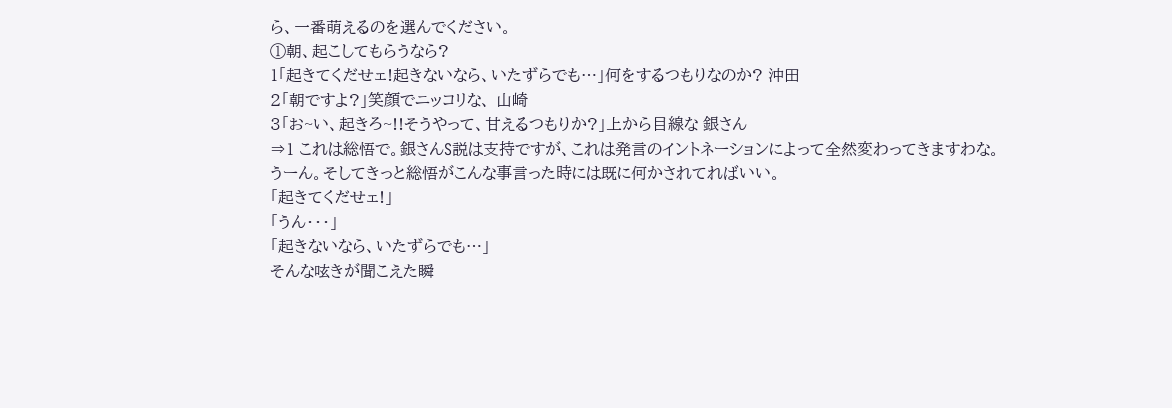ら、一番萌えるのを選んでください。
①朝、起こしてもらうなら?
1「起きてくだせェ!起きないなら、いたずらでも…」何をするつもりなのか? 沖田
2「朝ですよ?」笑顔でニッコリな、 山崎
3「お~い、起きろ~!!そうやって、甘えるつもりか?」上から目線な 銀さん
⇒1 これは総悟で。銀さんS説は支持ですが、これは発言のイントネーションによって全然変わってきますわな。うーん。そしてきっと総悟がこんな事言った時には既に何かされてればいい。
「起きてくだせェ!」
「うん・・・」
「起きないなら、いたずらでも…」
そんな呟きが聞こえた瞬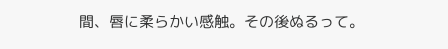間、唇に柔らかい感触。その後ぬるって。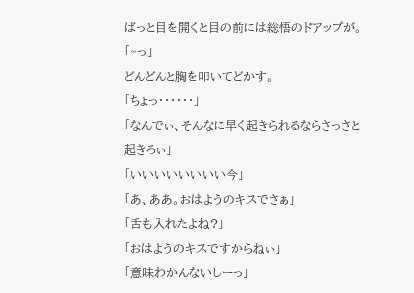ばっと目を開くと目の前には総悟のドアップが。
「~っ」
どんどんと胸を叩いてどかす。
「ちょっ・・・・・・」
「なんでぃ、そんなに早く起きられるならさっさと起きろぃ」
「いいいいいいいい今」
「あ、ああ。おはようのキスでさぁ」
「舌も入れたよね?」
「おはようのキスですからねぃ」
「意味わかんないしーっ」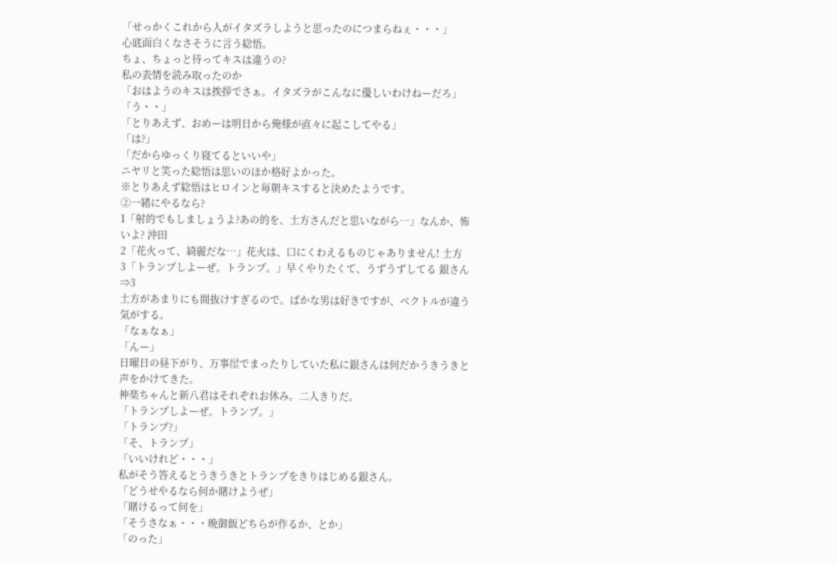「せっかくこれから人がイタズラしようと思ったのにつまらねぇ・・・」
心底面白くなさそうに言う総悟。
ちょ、ちょっと待ってキスは違うの?
私の表情を読み取ったのか
「おはようのキスは挨拶でさぁ。イタズラがこんなに優しいわけねーだろ」
「う・・」
「とりあえず、おめーは明日から俺様が直々に起こしてやる」
「は?」
「だからゆっくり寝てるといいや」
ニヤリと笑った総悟は思いのほか格好よかった。
※とりあえず総悟はヒロインと毎朝キスすると決めたようです。
②一緒にやるなら?
1「射的でもしましょうよ?あの的を、土方さんだと思いながら…」なんか、怖いよ? 沖田
2「花火って、綺麗だな…」花火は、口にくわえるものじゃありません! 土方
3「トランプしよーぜ。トランプ。」早くやりたくて、うずうずしてる 銀さん
⇒3
土方があまりにも間抜けすぎるので。ばかな男は好きですが、ベクトルが違う気がする。
「なぁなぁ」
「んー」
日曜日の昼下がり、万事屋でまったりしていた私に銀さんは何だかうきうきと声をかけてきた。
神楽ちゃんと新八君はそれぞれお休み。二人きりだ。
「トランプしよーぜ。トランプ。」
「トランプ?」
「そ、トランプ」
「いいけれど・・・」
私がそう答えるとうきうきとトランプをきりはじめる銀さん。
「どうせやるなら何か賭けようぜ」
「賭けるって何を」
「そうさなぁ・・・晩御飯どちらが作るか、とか」
「のった」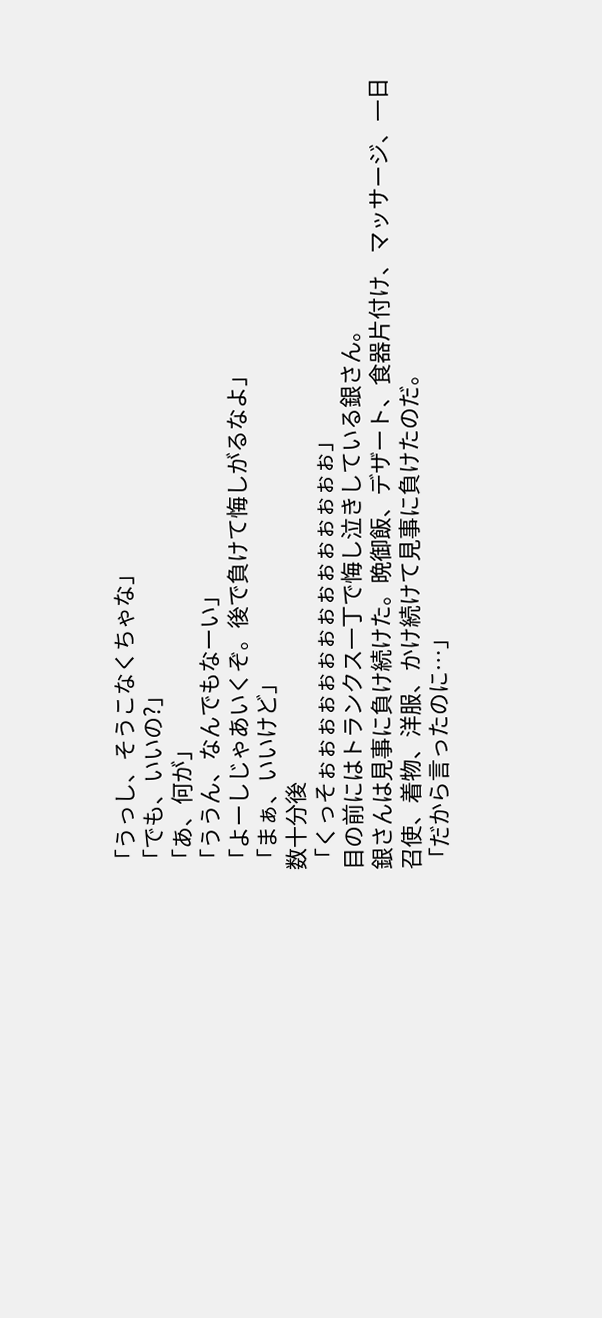「うっし、そうこなくちゃな」
「でも、いいの?」
「あ、何が」
「ううん、なんでもなーい」
「よーしじゃあいくぞ。後で負けて悔しがるなよ」
「まぁ、いいけど」
数十分後
「くっそぉぉぉぉぉぉぉぉぉぉぉぉぉぉぉ」
目の前にはトランクス一丁で悔し泣きしている銀さん。
銀さんは見事に負け続けた。晩御飯、デザート、食器片付け、マッサージ、一日召使、着物、洋服、かけ続けて見事に負けたのだ。
「だから言ったのに…」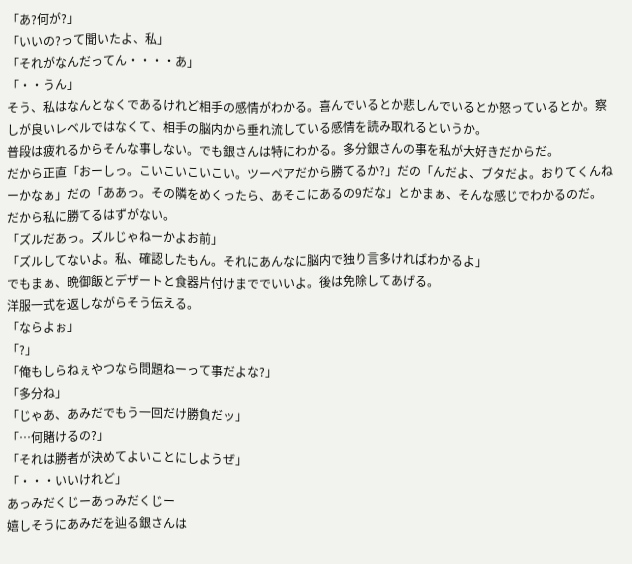「あ?何が?」
「いいの?って聞いたよ、私」
「それがなんだってん・・・・あ」
「・・うん」
そう、私はなんとなくであるけれど相手の感情がわかる。喜んでいるとか悲しんでいるとか怒っているとか。察しが良いレベルではなくて、相手の脳内から垂れ流している感情を読み取れるというか。
普段は疲れるからそんな事しない。でも銀さんは特にわかる。多分銀さんの事を私が大好きだからだ。
だから正直「おーしっ。こいこいこいこい。ツーペアだから勝てるか?」だの「んだよ、ブタだよ。おりてくんねーかなぁ」だの「ああっ。その隣をめくったら、あそこにあるの9だな」とかまぁ、そんな感じでわかるのだ。
だから私に勝てるはずがない。
「ズルだあっ。ズルじゃねーかよお前」
「ズルしてないよ。私、確認したもん。それにあんなに脳内で独り言多ければわかるよ」
でもまぁ、晩御飯とデザートと食器片付けまででいいよ。後は免除してあげる。
洋服一式を返しながらそう伝える。
「ならよぉ」
「?」
「俺もしらねぇやつなら問題ねーって事だよな?」
「多分ね」
「じゃあ、あみだでもう一回だけ勝負だッ」
「…何賭けるの?」
「それは勝者が決めてよいことにしようぜ」
「・・・いいけれど」
あっみだくじーあっみだくじー
嬉しそうにあみだを辿る銀さんは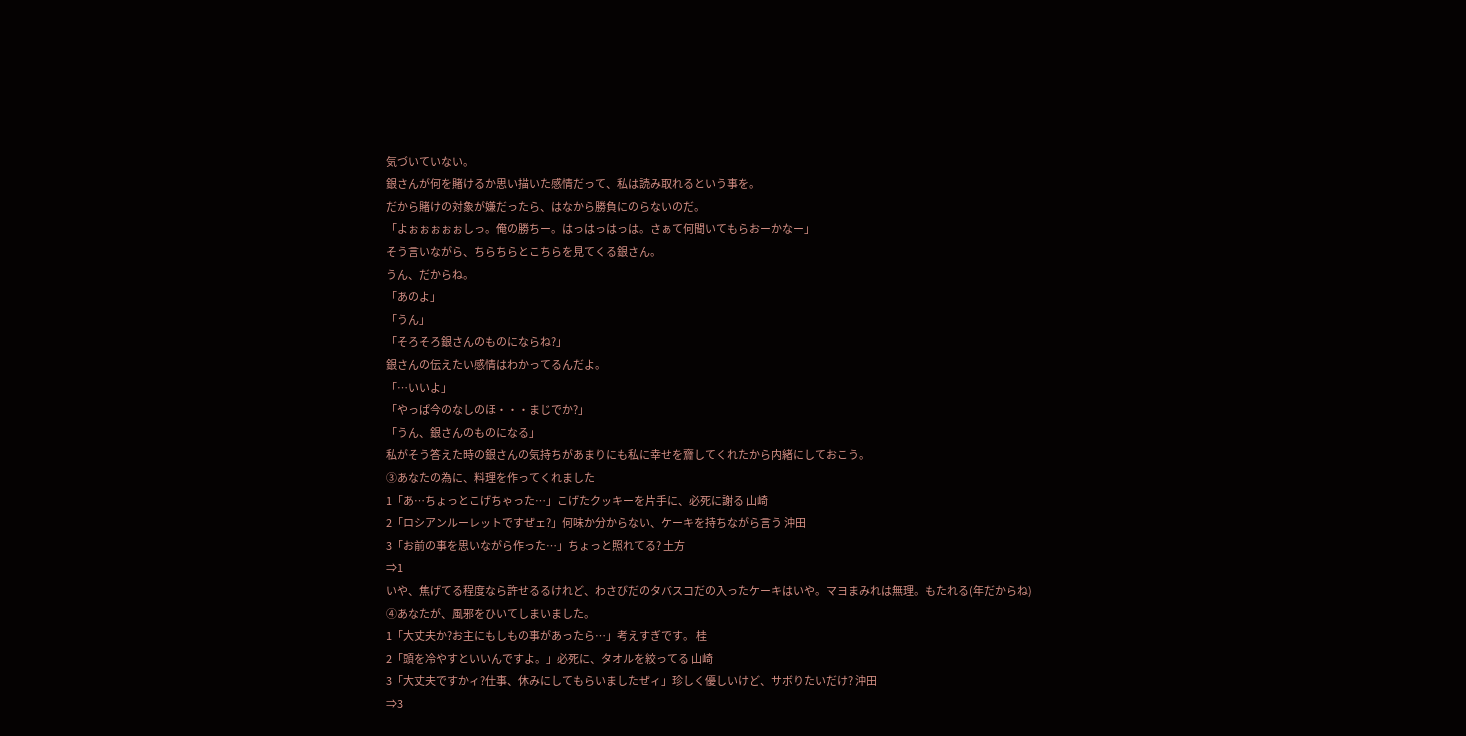気づいていない。
銀さんが何を賭けるか思い描いた感情だって、私は読み取れるという事を。
だから賭けの対象が嫌だったら、はなから勝負にのらないのだ。
「よぉぉぉぉぉしっ。俺の勝ちー。はっはっはっは。さぁて何聞いてもらおーかなー」
そう言いながら、ちらちらとこちらを見てくる銀さん。
うん、だからね。
「あのよ」
「うん」
「そろそろ銀さんのものにならね?」
銀さんの伝えたい感情はわかってるんだよ。
「…いいよ」
「やっぱ今のなしのほ・・・まじでか?」
「うん、銀さんのものになる」
私がそう答えた時の銀さんの気持ちがあまりにも私に幸せを齎してくれたから内緒にしておこう。
③あなたの為に、料理を作ってくれました
1「あ…ちょっとこげちゃった…」こげたクッキーを片手に、必死に謝る 山崎
2「ロシアンルーレットですぜェ?」何味か分からない、ケーキを持ちながら言う 沖田
3「お前の事を思いながら作った…」ちょっと照れてる? 土方
⇒1
いや、焦げてる程度なら許せるるけれど、わさびだのタバスコだの入ったケーキはいや。マヨまみれは無理。もたれる(年だからね)
④あなたが、風邪をひいてしまいました。
1「大丈夫か?お主にもしもの事があったら…」考えすぎです。 桂
2「頭を冷やすといいんですよ。」必死に、タオルを絞ってる 山崎
3「大丈夫ですかィ?仕事、休みにしてもらいましたぜィ」珍しく優しいけど、サボりたいだけ? 沖田
⇒3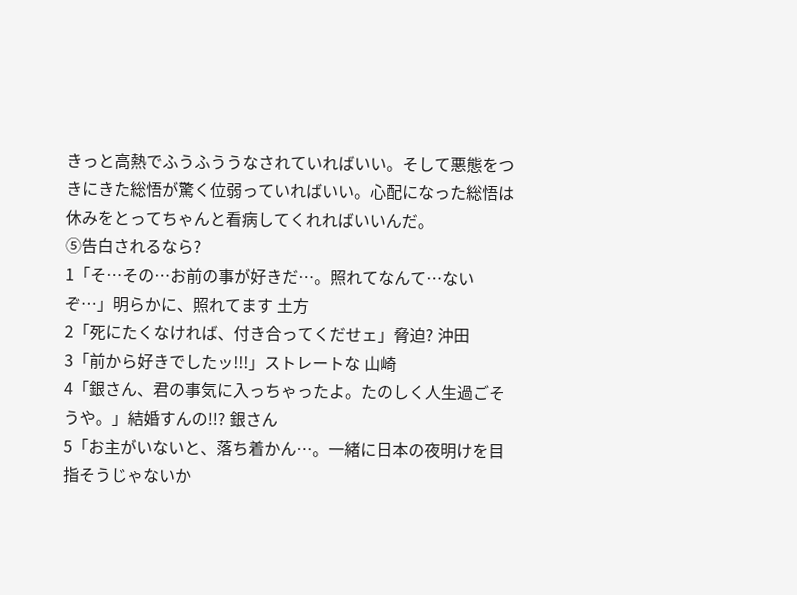きっと高熱でふうふううなされていればいい。そして悪態をつきにきた総悟が驚く位弱っていればいい。心配になった総悟は休みをとってちゃんと看病してくれればいいんだ。
⑤告白されるなら?
1「そ…その…お前の事が好きだ…。照れてなんて…ないぞ…」明らかに、照れてます 土方
2「死にたくなければ、付き合ってくだせェ」脅迫? 沖田
3「前から好きでしたッ!!!」ストレートな 山崎
4「銀さん、君の事気に入っちゃったよ。たのしく人生過ごそうや。」結婚すんの!!? 銀さん
5「お主がいないと、落ち着かん…。一緒に日本の夜明けを目指そうじゃないか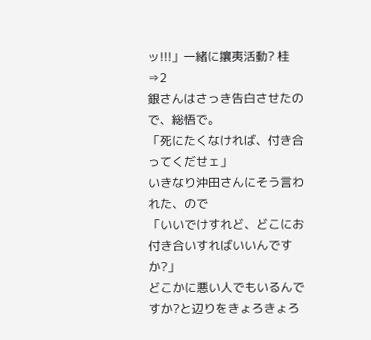ッ!!!」一緒に攘夷活動? 桂
⇒2
銀さんはさっき告白させたので、総悟で。
「死にたくなければ、付き合ってくだせェ」
いきなり沖田さんにそう言われた、ので
「いいでけすれど、どこにお付き合いすればいいんですか?」
どこかに悪い人でもいるんですか?と辺りをきょろきょろ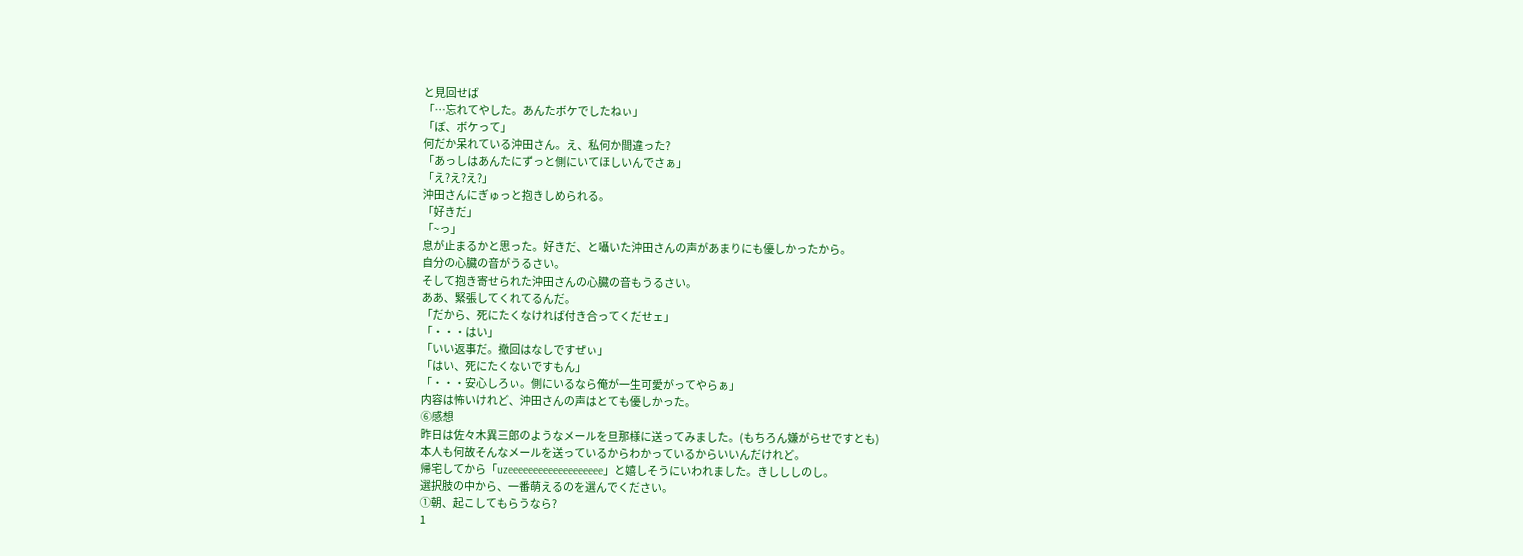と見回せば
「…忘れてやした。あんたボケでしたねぃ」
「ぼ、ボケって」
何だか呆れている沖田さん。え、私何か間違った?
「あっしはあんたにずっと側にいてほしいんでさぁ」
「え?え?え?」
沖田さんにぎゅっと抱きしめられる。
「好きだ」
「~っ」
息が止まるかと思った。好きだ、と囁いた沖田さんの声があまりにも優しかったから。
自分の心臓の音がうるさい。
そして抱き寄せられた沖田さんの心臓の音もうるさい。
ああ、緊張してくれてるんだ。
「だから、死にたくなければ付き合ってくだせェ」
「・・・はい」
「いい返事だ。撤回はなしですぜぃ」
「はい、死にたくないですもん」
「・・・安心しろぃ。側にいるなら俺が一生可愛がってやらぁ」
内容は怖いけれど、沖田さんの声はとても優しかった。
⑥感想
昨日は佐々木異三郎のようなメールを旦那様に送ってみました。(もちろん嫌がらせですとも)
本人も何故そんなメールを送っているからわかっているからいいんだけれど。
帰宅してから「uzeeeeeeeeeeeeeeeeeee」と嬉しそうにいわれました。きしししのし。
選択肢の中から、一番萌えるのを選んでください。
①朝、起こしてもらうなら?
1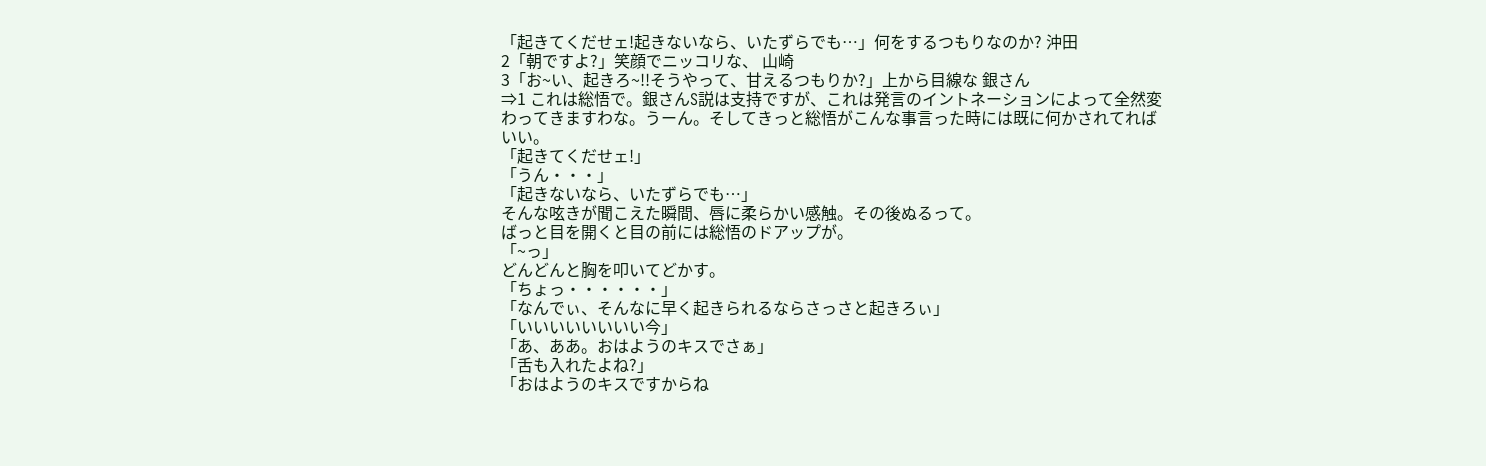「起きてくだせェ!起きないなら、いたずらでも…」何をするつもりなのか? 沖田
2「朝ですよ?」笑顔でニッコリな、 山崎
3「お~い、起きろ~!!そうやって、甘えるつもりか?」上から目線な 銀さん
⇒1 これは総悟で。銀さんS説は支持ですが、これは発言のイントネーションによって全然変わってきますわな。うーん。そしてきっと総悟がこんな事言った時には既に何かされてればいい。
「起きてくだせェ!」
「うん・・・」
「起きないなら、いたずらでも…」
そんな呟きが聞こえた瞬間、唇に柔らかい感触。その後ぬるって。
ばっと目を開くと目の前には総悟のドアップが。
「~っ」
どんどんと胸を叩いてどかす。
「ちょっ・・・・・・」
「なんでぃ、そんなに早く起きられるならさっさと起きろぃ」
「いいいいいいいい今」
「あ、ああ。おはようのキスでさぁ」
「舌も入れたよね?」
「おはようのキスですからね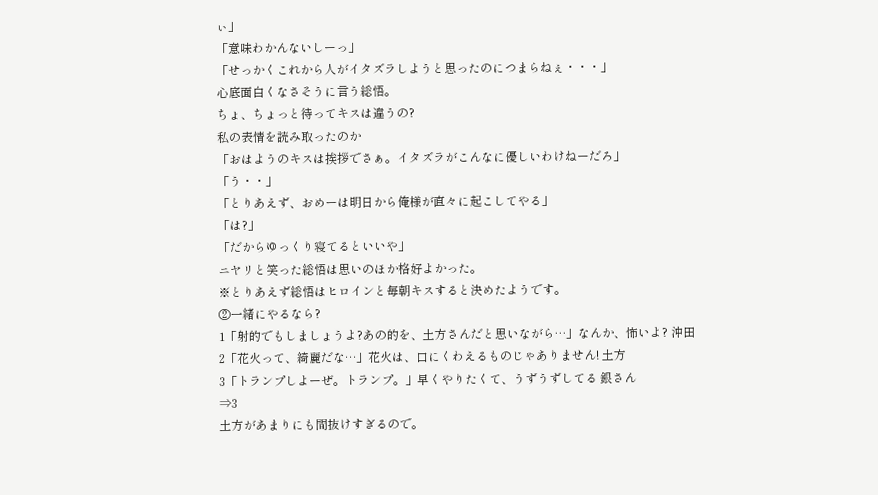ぃ」
「意味わかんないしーっ」
「せっかくこれから人がイタズラしようと思ったのにつまらねぇ・・・」
心底面白くなさそうに言う総悟。
ちょ、ちょっと待ってキスは違うの?
私の表情を読み取ったのか
「おはようのキスは挨拶でさぁ。イタズラがこんなに優しいわけねーだろ」
「う・・」
「とりあえず、おめーは明日から俺様が直々に起こしてやる」
「は?」
「だからゆっくり寝てるといいや」
ニヤリと笑った総悟は思いのほか格好よかった。
※とりあえず総悟はヒロインと毎朝キスすると決めたようです。
②一緒にやるなら?
1「射的でもしましょうよ?あの的を、土方さんだと思いながら…」なんか、怖いよ? 沖田
2「花火って、綺麗だな…」花火は、口にくわえるものじゃありません! 土方
3「トランプしよーぜ。トランプ。」早くやりたくて、うずうずしてる 銀さん
⇒3
土方があまりにも間抜けすぎるので。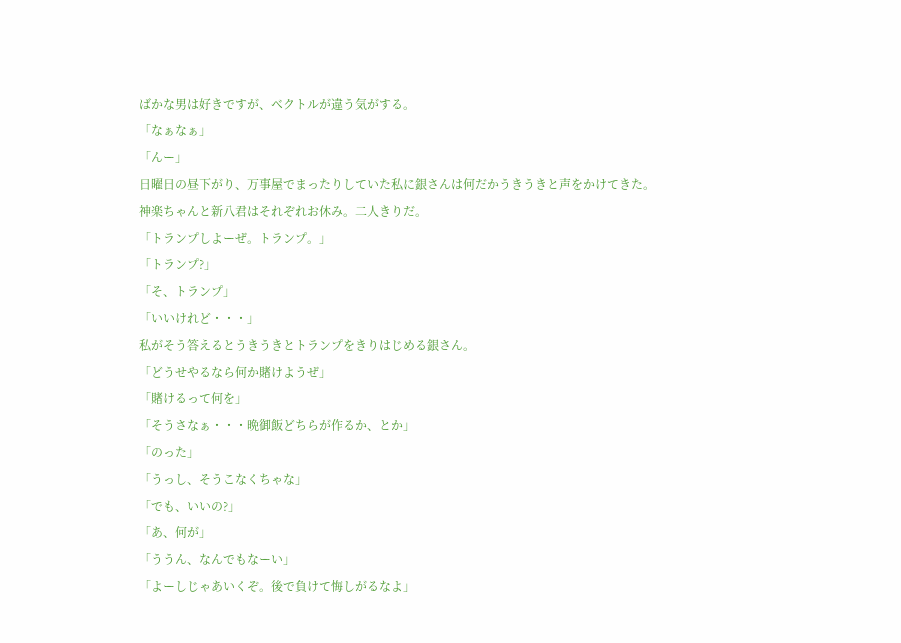ばかな男は好きですが、ベクトルが違う気がする。
「なぁなぁ」
「んー」
日曜日の昼下がり、万事屋でまったりしていた私に銀さんは何だかうきうきと声をかけてきた。
神楽ちゃんと新八君はそれぞれお休み。二人きりだ。
「トランプしよーぜ。トランプ。」
「トランプ?」
「そ、トランプ」
「いいけれど・・・」
私がそう答えるとうきうきとトランプをきりはじめる銀さん。
「どうせやるなら何か賭けようぜ」
「賭けるって何を」
「そうさなぁ・・・晩御飯どちらが作るか、とか」
「のった」
「うっし、そうこなくちゃな」
「でも、いいの?」
「あ、何が」
「ううん、なんでもなーい」
「よーしじゃあいくぞ。後で負けて悔しがるなよ」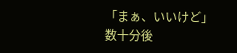「まぁ、いいけど」
数十分後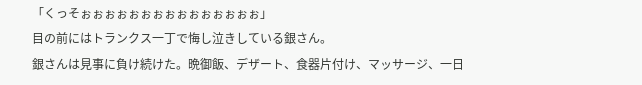「くっそぉぉぉぉぉぉぉぉぉぉぉぉぉぉぉ」
目の前にはトランクス一丁で悔し泣きしている銀さん。
銀さんは見事に負け続けた。晩御飯、デザート、食器片付け、マッサージ、一日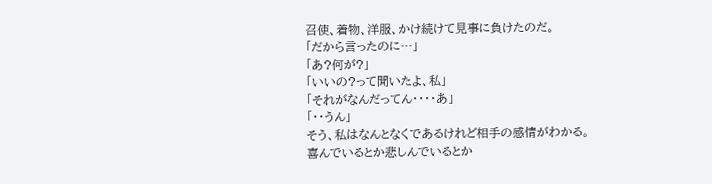召使、着物、洋服、かけ続けて見事に負けたのだ。
「だから言ったのに…」
「あ?何が?」
「いいの?って聞いたよ、私」
「それがなんだってん・・・・あ」
「・・うん」
そう、私はなんとなくであるけれど相手の感情がわかる。喜んでいるとか悲しんでいるとか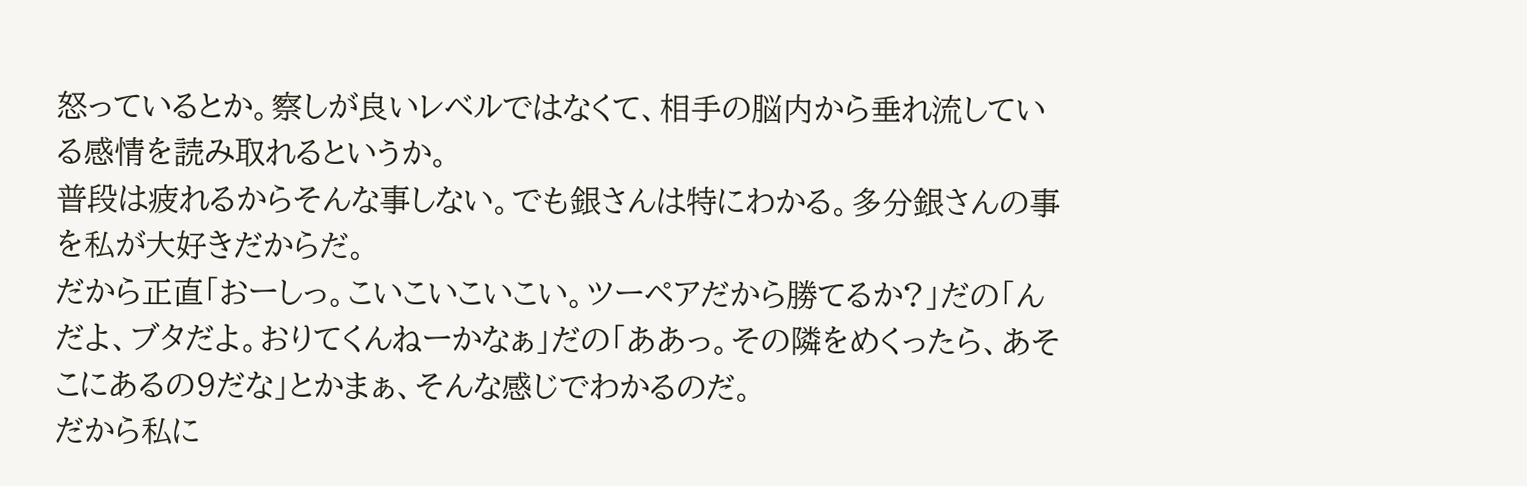怒っているとか。察しが良いレベルではなくて、相手の脳内から垂れ流している感情を読み取れるというか。
普段は疲れるからそんな事しない。でも銀さんは特にわかる。多分銀さんの事を私が大好きだからだ。
だから正直「おーしっ。こいこいこいこい。ツーペアだから勝てるか?」だの「んだよ、ブタだよ。おりてくんねーかなぁ」だの「ああっ。その隣をめくったら、あそこにあるの9だな」とかまぁ、そんな感じでわかるのだ。
だから私に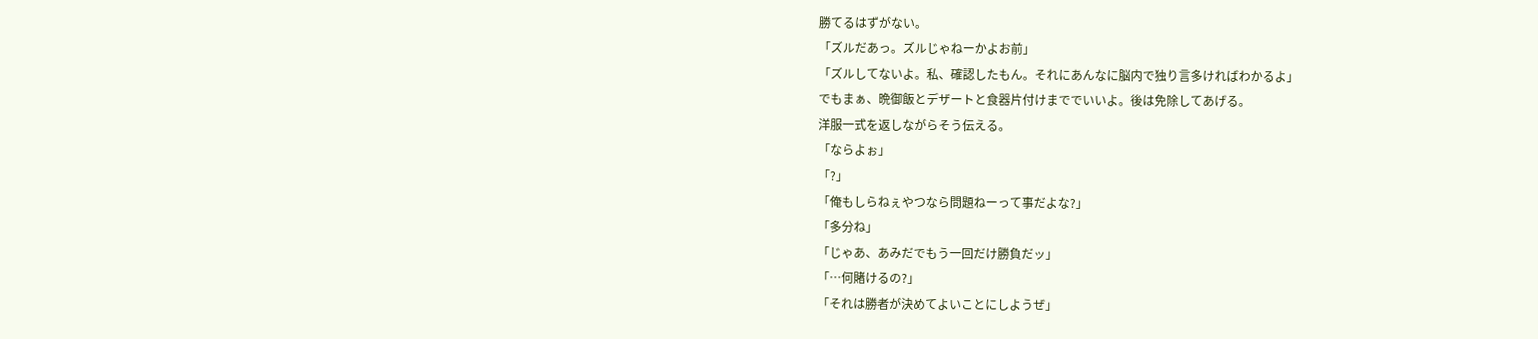勝てるはずがない。
「ズルだあっ。ズルじゃねーかよお前」
「ズルしてないよ。私、確認したもん。それにあんなに脳内で独り言多ければわかるよ」
でもまぁ、晩御飯とデザートと食器片付けまででいいよ。後は免除してあげる。
洋服一式を返しながらそう伝える。
「ならよぉ」
「?」
「俺もしらねぇやつなら問題ねーって事だよな?」
「多分ね」
「じゃあ、あみだでもう一回だけ勝負だッ」
「…何賭けるの?」
「それは勝者が決めてよいことにしようぜ」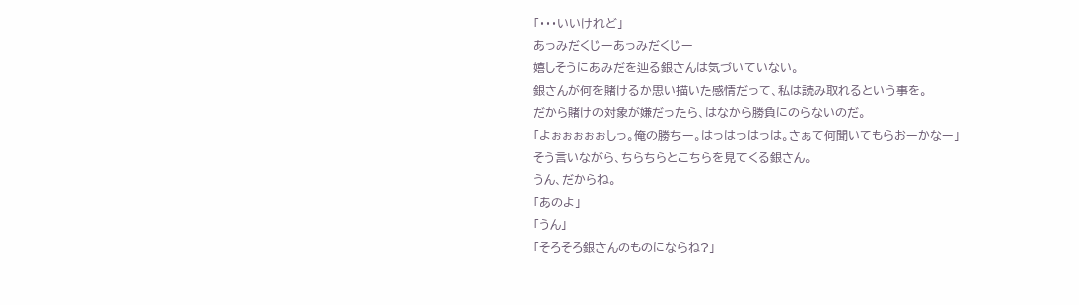「・・・いいけれど」
あっみだくじーあっみだくじー
嬉しそうにあみだを辿る銀さんは気づいていない。
銀さんが何を賭けるか思い描いた感情だって、私は読み取れるという事を。
だから賭けの対象が嫌だったら、はなから勝負にのらないのだ。
「よぉぉぉぉぉしっ。俺の勝ちー。はっはっはっは。さぁて何聞いてもらおーかなー」
そう言いながら、ちらちらとこちらを見てくる銀さん。
うん、だからね。
「あのよ」
「うん」
「そろそろ銀さんのものにならね?」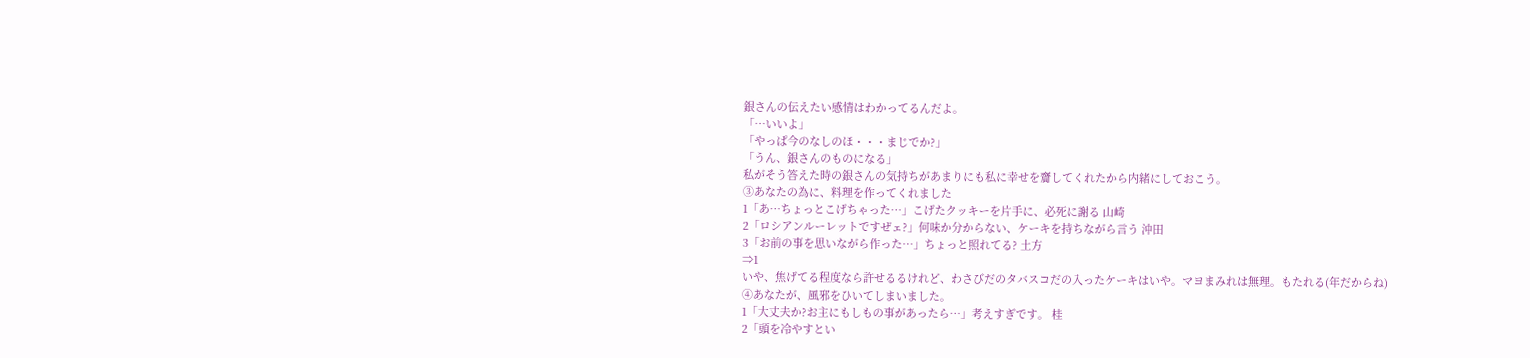銀さんの伝えたい感情はわかってるんだよ。
「…いいよ」
「やっぱ今のなしのほ・・・まじでか?」
「うん、銀さんのものになる」
私がそう答えた時の銀さんの気持ちがあまりにも私に幸せを齎してくれたから内緒にしておこう。
③あなたの為に、料理を作ってくれました
1「あ…ちょっとこげちゃった…」こげたクッキーを片手に、必死に謝る 山崎
2「ロシアンルーレットですぜェ?」何味か分からない、ケーキを持ちながら言う 沖田
3「お前の事を思いながら作った…」ちょっと照れてる? 土方
⇒1
いや、焦げてる程度なら許せるるけれど、わさびだのタバスコだの入ったケーキはいや。マヨまみれは無理。もたれる(年だからね)
④あなたが、風邪をひいてしまいました。
1「大丈夫か?お主にもしもの事があったら…」考えすぎです。 桂
2「頭を冷やすとい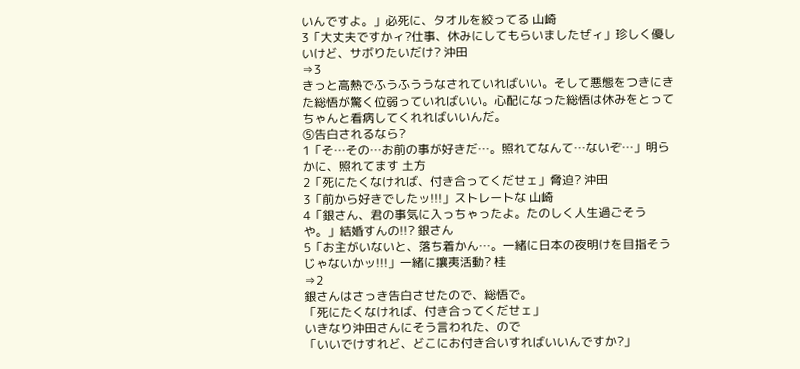いんですよ。」必死に、タオルを絞ってる 山崎
3「大丈夫ですかィ?仕事、休みにしてもらいましたぜィ」珍しく優しいけど、サボりたいだけ? 沖田
⇒3
きっと高熱でふうふううなされていればいい。そして悪態をつきにきた総悟が驚く位弱っていればいい。心配になった総悟は休みをとってちゃんと看病してくれればいいんだ。
⑤告白されるなら?
1「そ…その…お前の事が好きだ…。照れてなんて…ないぞ…」明らかに、照れてます 土方
2「死にたくなければ、付き合ってくだせェ」脅迫? 沖田
3「前から好きでしたッ!!!」ストレートな 山崎
4「銀さん、君の事気に入っちゃったよ。たのしく人生過ごそうや。」結婚すんの!!? 銀さん
5「お主がいないと、落ち着かん…。一緒に日本の夜明けを目指そうじゃないかッ!!!」一緒に攘夷活動? 桂
⇒2
銀さんはさっき告白させたので、総悟で。
「死にたくなければ、付き合ってくだせェ」
いきなり沖田さんにそう言われた、ので
「いいでけすれど、どこにお付き合いすればいいんですか?」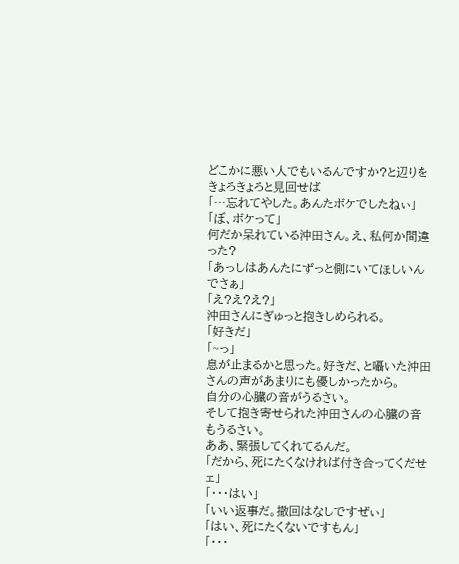どこかに悪い人でもいるんですか?と辺りをきょろきょろと見回せば
「…忘れてやした。あんたボケでしたねぃ」
「ぼ、ボケって」
何だか呆れている沖田さん。え、私何か間違った?
「あっしはあんたにずっと側にいてほしいんでさぁ」
「え?え?え?」
沖田さんにぎゅっと抱きしめられる。
「好きだ」
「~っ」
息が止まるかと思った。好きだ、と囁いた沖田さんの声があまりにも優しかったから。
自分の心臓の音がうるさい。
そして抱き寄せられた沖田さんの心臓の音もうるさい。
ああ、緊張してくれてるんだ。
「だから、死にたくなければ付き合ってくだせェ」
「・・・はい」
「いい返事だ。撤回はなしですぜぃ」
「はい、死にたくないですもん」
「・・・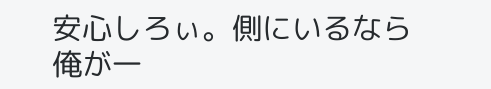安心しろぃ。側にいるなら俺が一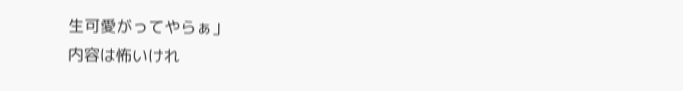生可愛がってやらぁ」
内容は怖いけれ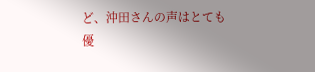ど、沖田さんの声はとても優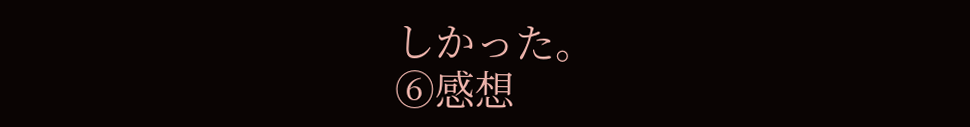しかった。
⑥感想